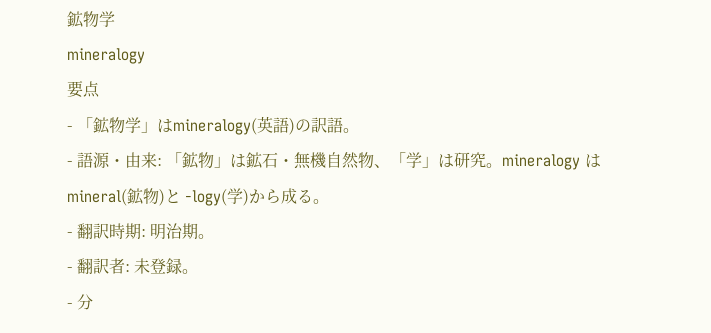鉱物学
mineralogy
要点
- 「鉱物学」はmineralogy(英語)の訳語。
- 語源・由来: 「鉱物」は鉱石・無機自然物、「学」は研究。mineralogy は mineral(鉱物)と -logy(学)から成る。
- 翻訳時期: 明治期。
- 翻訳者: 未登録。
- 分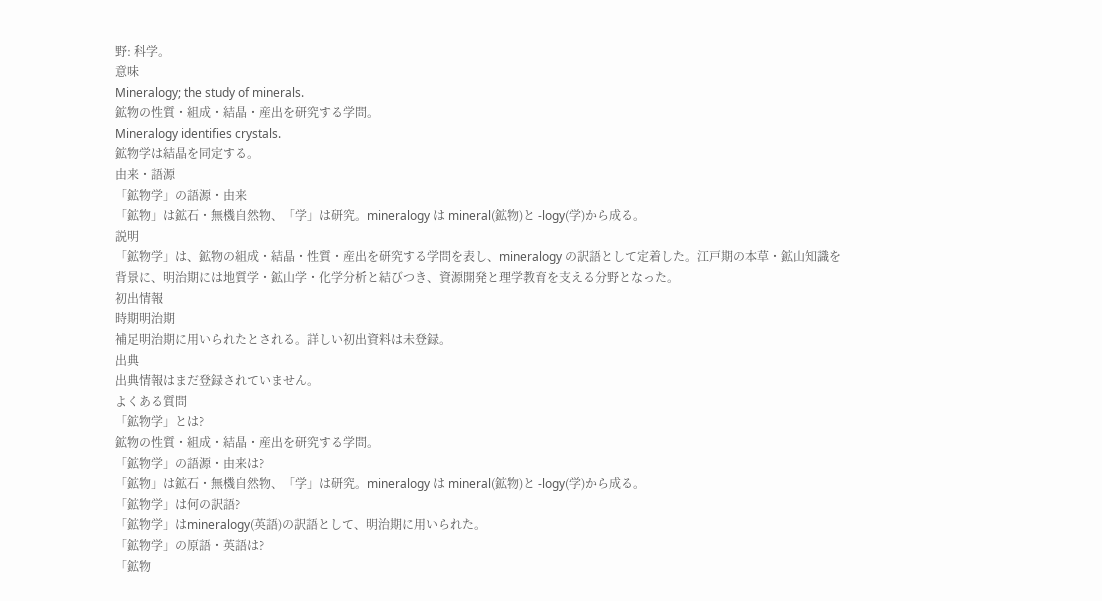野: 科学。
意味
Mineralogy; the study of minerals.
鉱物の性質・組成・結晶・産出を研究する学問。
Mineralogy identifies crystals.
鉱物学は結晶を同定する。
由来・語源
「鉱物学」の語源・由来
「鉱物」は鉱石・無機自然物、「学」は研究。mineralogy は mineral(鉱物)と -logy(学)から成る。
説明
「鉱物学」は、鉱物の組成・結晶・性質・産出を研究する学問を表し、mineralogy の訳語として定着した。江戸期の本草・鉱山知識を背景に、明治期には地質学・鉱山学・化学分析と結びつき、資源開発と理学教育を支える分野となった。
初出情報
時期明治期
補足明治期に用いられたとされる。詳しい初出資料は未登録。
出典
出典情報はまだ登録されていません。
よくある質問
「鉱物学」とは?
鉱物の性質・組成・結晶・産出を研究する学問。
「鉱物学」の語源・由来は?
「鉱物」は鉱石・無機自然物、「学」は研究。mineralogy は mineral(鉱物)と -logy(学)から成る。
「鉱物学」は何の訳語?
「鉱物学」はmineralogy(英語)の訳語として、明治期に用いられた。
「鉱物学」の原語・英語は?
「鉱物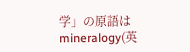学」の原語は mineralogy(英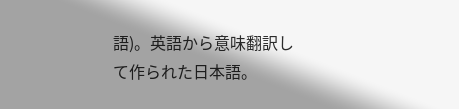語)。英語から意味翻訳して作られた日本語。